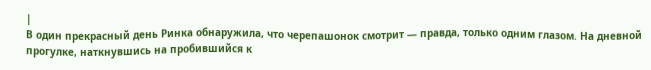|
В один прекрасный день Ринка обнаружила, что черепашонок смотрит — правда, только одним глазом. На дневной прогулке, наткнувшись на пробившийся к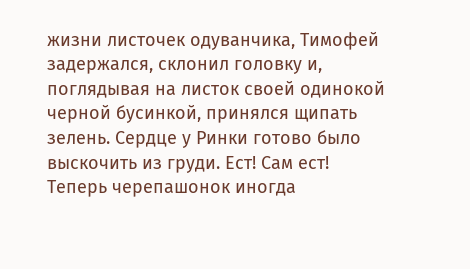жизни листочек одуванчика, Тимофей задержался, склонил головку и, поглядывая на листок своей одинокой черной бусинкой, принялся щипать зелень. Сердце у Ринки готово было выскочить из груди. Ест! Сам ест!
Теперь черепашонок иногда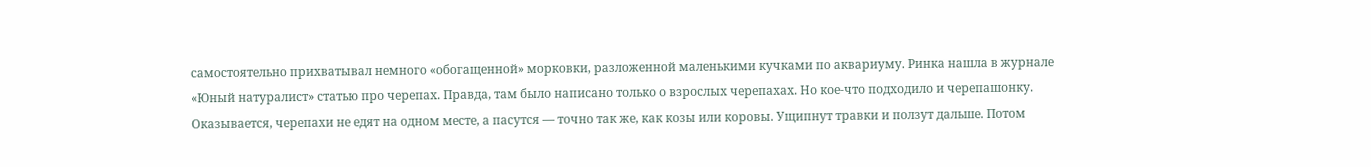самостоятельно прихватывал немного «обогащенной» морковки, разложенной маленькими кучками по аквариуму. Ринка нашла в журнале «Юный натуралист» статью про черепах. Правда, там было написано только о взрослых черепахах. Но кое-что подходило и черепашонку.
Оказывается, черепахи не едят на одном месте, а пасутся — точно так же, как козы или коровы. Ущипнут травки и ползут дальше. Потом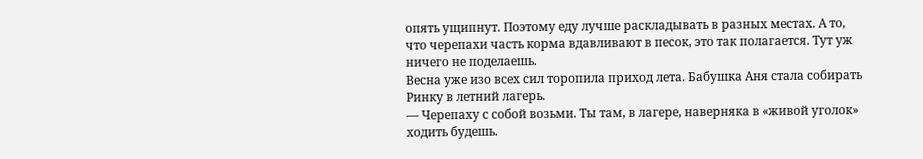опять ущипнут. Поэтому еду лучше раскладывать в разных местах. А то, что черепахи часть корма вдавливают в песок, это так полагается. Тут уж ничего не поделаешь.
Весна уже изо всех сил торопила приход лета. Бабушка Аня стала собирать Ринку в летний лагерь.
— Черепаху с собой возьми. Ты там, в лагере, наверняка в «живой уголок» ходить будешь.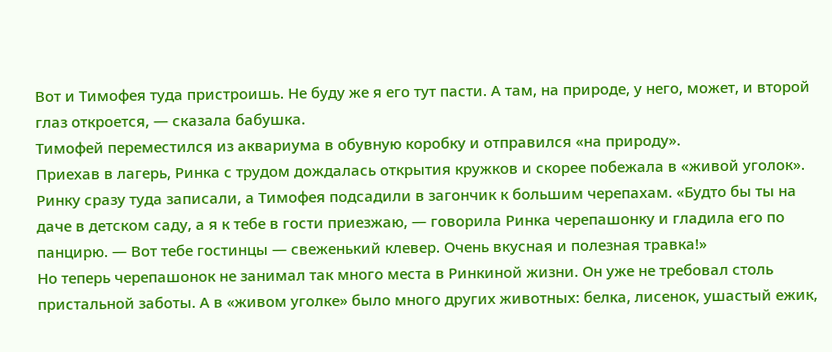Вот и Тимофея туда пристроишь. Не буду же я его тут пасти. А там, на природе, у него, может, и второй глаз откроется, — сказала бабушка.
Тимофей переместился из аквариума в обувную коробку и отправился «на природу».
Приехав в лагерь, Ринка с трудом дождалась открытия кружков и скорее побежала в «живой уголок». Ринку сразу туда записали, а Тимофея подсадили в загончик к большим черепахам. «Будто бы ты на даче в детском саду, а я к тебе в гости приезжаю, — говорила Ринка черепашонку и гладила его по панцирю. — Вот тебе гостинцы — свеженький клевер. Очень вкусная и полезная травка!»
Но теперь черепашонок не занимал так много места в Ринкиной жизни. Он уже не требовал столь пристальной заботы. А в «живом уголке» было много других животных: белка, лисенок, ушастый ежик,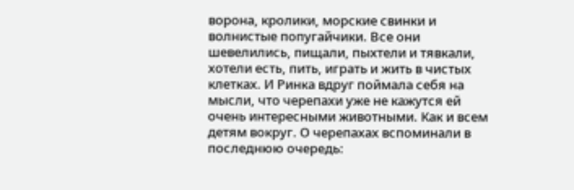ворона, кролики, морские свинки и волнистые попугайчики. Все они шевелились, пищали, пыхтели и тявкали, хотели есть, пить, играть и жить в чистых клетках. И Ринка вдруг поймала себя на мысли, что черепахи уже не кажутся ей очень интересными животными. Как и всем детям вокруг. О черепахах вспоминали в последнюю очередь: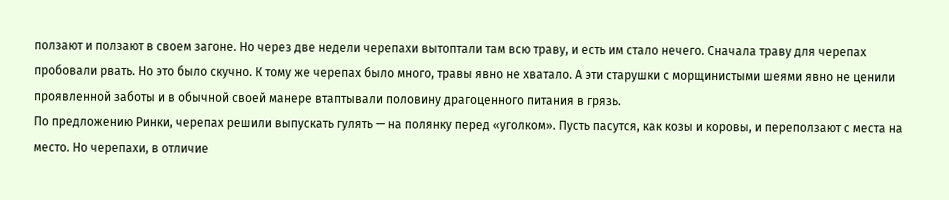ползают и ползают в своем загоне. Но через две недели черепахи вытоптали там всю траву, и есть им стало нечего. Сначала траву для черепах пробовали рвать. Но это было скучно. К тому же черепах было много, травы явно не хватало. А эти старушки с морщинистыми шеями явно не ценили проявленной заботы и в обычной своей манере втаптывали половину драгоценного питания в грязь.
По предложению Ринки, черепах решили выпускать гулять — на полянку перед «уголком». Пусть пасутся, как козы и коровы, и переползают с места на место. Но черепахи, в отличие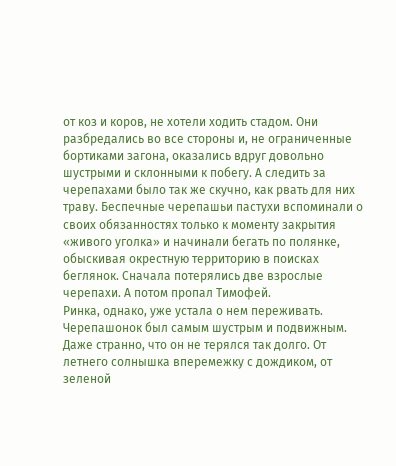от коз и коров, не хотели ходить стадом. Они разбредались во все стороны и, не ограниченные бортиками загона, оказались вдруг довольно шустрыми и склонными к побегу. А следить за черепахами было так же скучно, как рвать для них траву. Беспечные черепашьи пастухи вспоминали о своих обязанностях только к моменту закрытия «живого уголка» и начинали бегать по полянке, обыскивая окрестную территорию в поисках беглянок. Сначала потерялись две взрослые черепахи. А потом пропал Тимофей.
Ринка, однако, уже устала о нем переживать. Черепашонок был самым шустрым и подвижным. Даже странно, что он не терялся так долго. От летнего солнышка вперемежку с дождиком, от зеленой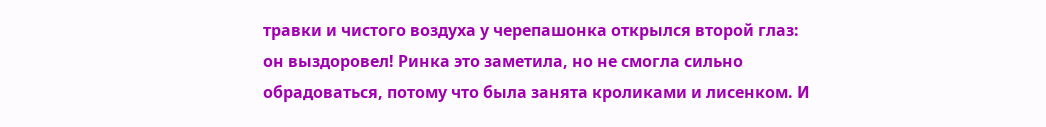травки и чистого воздуха у черепашонка открылся второй глаз: он выздоровел! Ринка это заметила, но не смогла сильно обрадоваться, потому что была занята кроликами и лисенком. И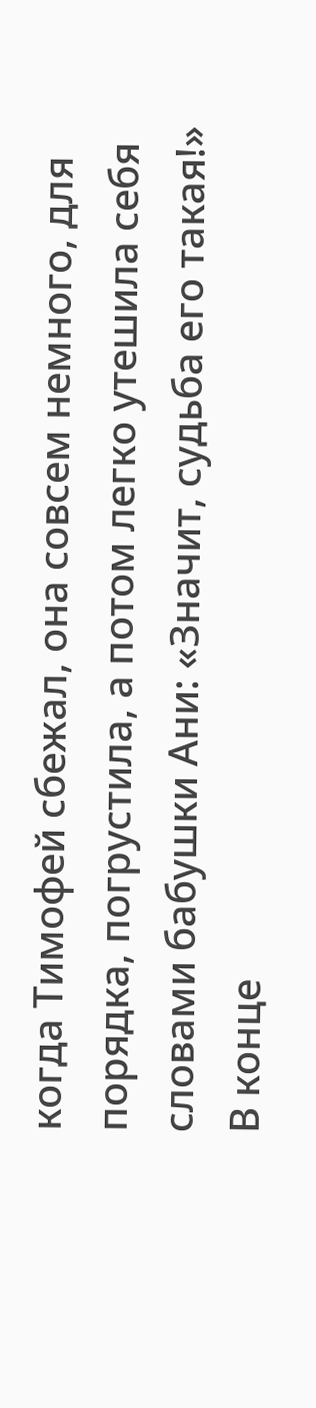когда Тимофей сбежал, она совсем немного, для порядка, погрустила, а потом легко утешила себя словами бабушки Ани: «Значит, судьба его такая!»
В конце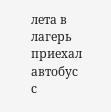лета в лагерь приехал автобус с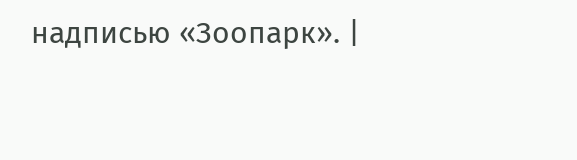надписью «Зоопарк». |